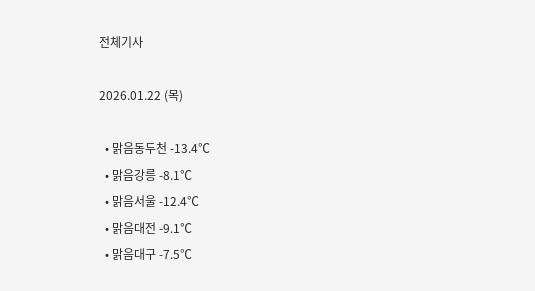전체기사

2026.01.22 (목)

  • 맑음동두천 -13.4℃
  • 맑음강릉 -8.1℃
  • 맑음서울 -12.4℃
  • 맑음대전 -9.1℃
  • 맑음대구 -7.5℃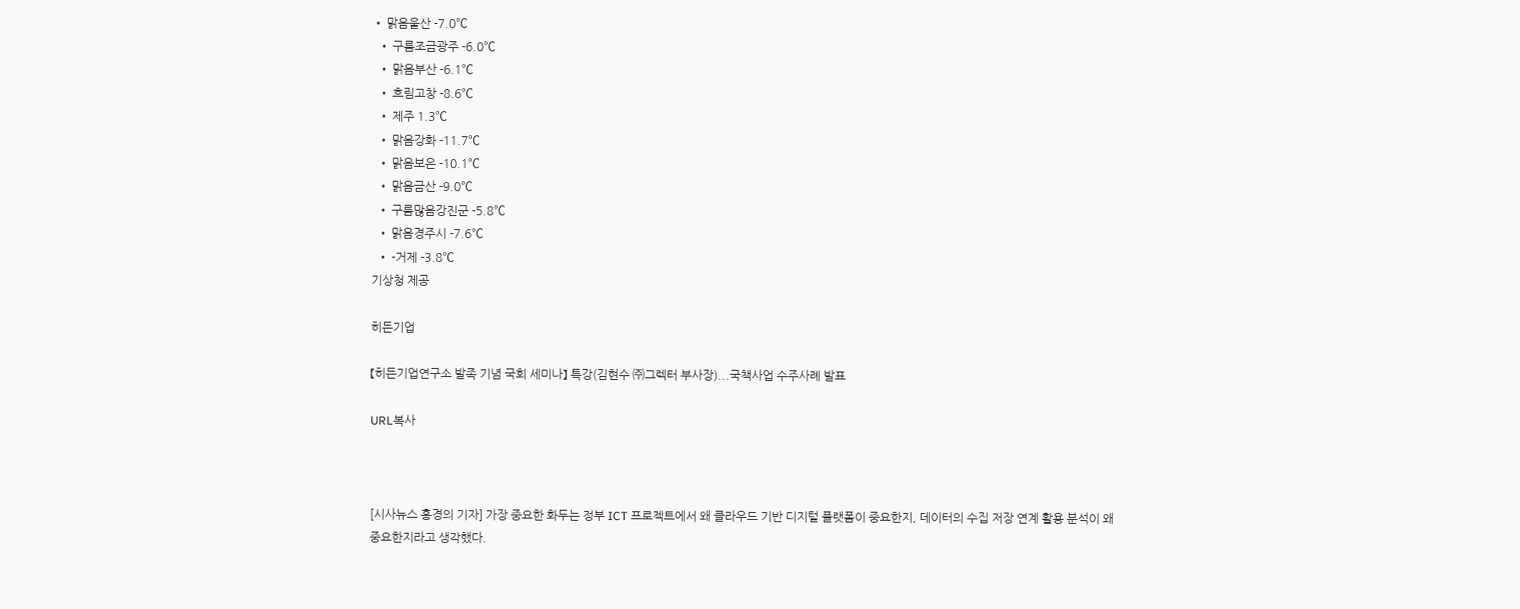• 맑음울산 -7.0℃
  • 구름조금광주 -6.0℃
  • 맑음부산 -6.1℃
  • 흐림고창 -8.6℃
  • 제주 1.3℃
  • 맑음강화 -11.7℃
  • 맑음보은 -10.1℃
  • 맑음금산 -9.0℃
  • 구름많음강진군 -5.8℃
  • 맑음경주시 -7.6℃
  • -거제 -3.8℃
기상청 제공

히든기업

【히든기업연구소 발족 기념 국회 세미나】 특강(김현수 ㈜그렉터 부사장)...국책사업 수주사례 발표

URL복사



[시사뉴스 홍경의 기자] 가장 중요한 화두는 정부 ICT 프로젝트에서 왜 클라우드 기반 디지털 플랫폼이 중요한지, 데이터의 수집 저장 연계 활용 분석이 왜 중요한지라고 생각했다.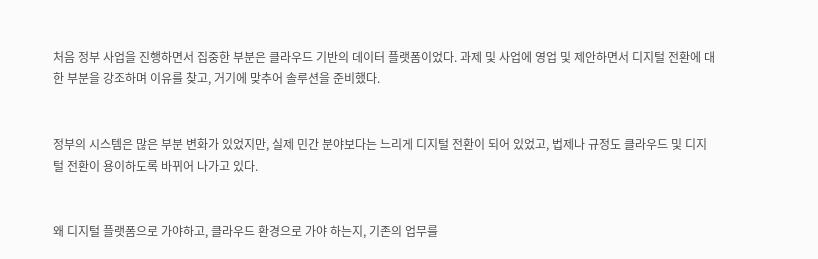처음 정부 사업을 진행하면서 집중한 부분은 클라우드 기반의 데이터 플랫폼이었다. 과제 및 사업에 영업 및 제안하면서 디지털 전환에 대한 부분을 강조하며 이유를 찾고, 거기에 맞추어 솔루션을 준비했다.


정부의 시스템은 많은 부분 변화가 있었지만, 실제 민간 분야보다는 느리게 디지털 전환이 되어 있었고, 법제나 규정도 클라우드 및 디지털 전환이 용이하도록 바뀌어 나가고 있다.


왜 디지털 플랫폼으로 가야하고, 클라우드 환경으로 가야 하는지, 기존의 업무를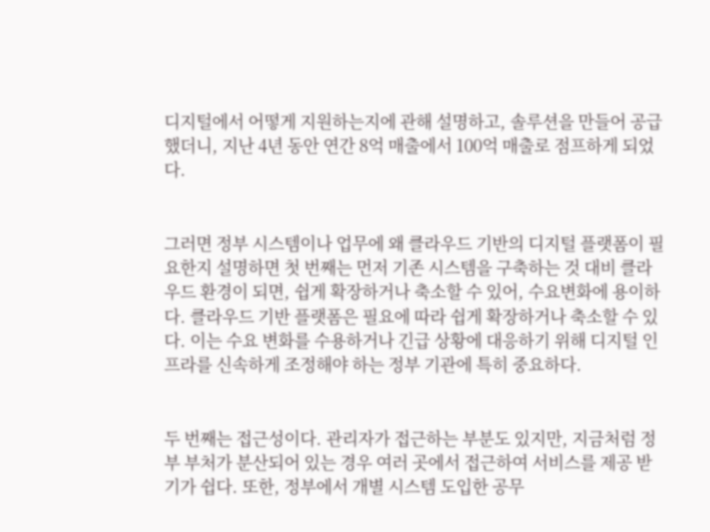디지털에서 어떻게 지원하는지에 관해 설명하고, 솔루션을 만들어 공급했더니, 지난 4년 동안 연간 8억 매출에서 100억 매출로 점프하게 되었다.


그러면 정부 시스템이나 업무에 왜 클라우드 기반의 디지털 플랫폼이 필요한지 설명하면 첫 번째는 먼저 기존 시스템을 구축하는 것 대비 클라우드 환경이 되면, 쉽게 확장하거나 축소할 수 있어, 수요변화에 용이하다. 클라우드 기반 플랫폼은 필요에 따라 쉽게 확장하거나 축소할 수 있다. 이는 수요 변화를 수용하거나 긴급 상황에 대응하기 위해 디지털 인프라를 신속하게 조정해야 하는 정부 기관에 특히 중요하다.


두 번째는 접근성이다. 관리자가 접근하는 부분도 있지만, 지금처럼 정부 부처가 분산되어 있는 경우 여러 곳에서 접근하여 서비스를 제공 받기가 쉽다. 또한, 정부에서 개별 시스템 도입한 공무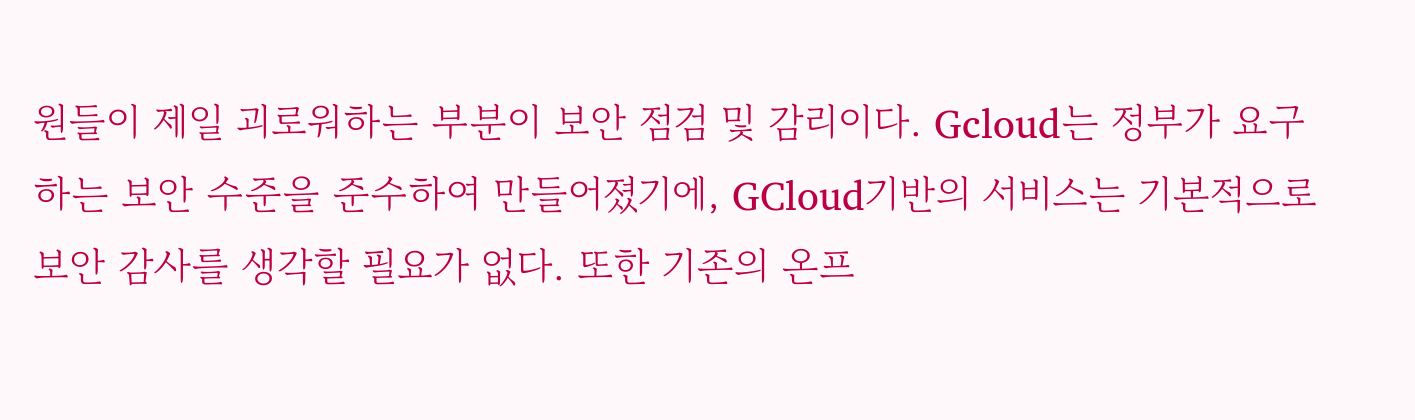원들이 제일 괴로워하는 부분이 보안 점검 및 감리이다. Gcloud는 정부가 요구하는 보안 수준을 준수하여 만들어졌기에, GCloud기반의 서비스는 기본적으로 보안 감사를 생각할 필요가 없다. 또한 기존의 온프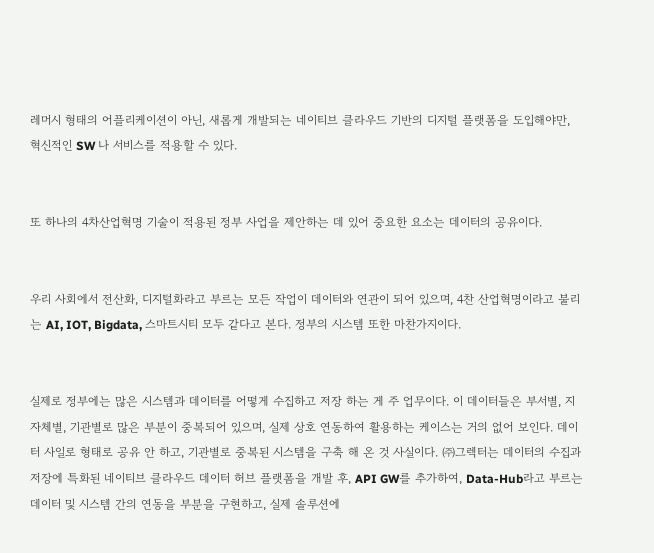레머시 형태의 어플리케이션이 아닌, 새롭게 개발되는 네이티브 클라우드 기반의 디지털 플랫폼을 도입해야만, 혁신적인 SW 나 서비스를 적용할 수 있다.


또 하나의 4차산업혁명 기술이 적용된 정부 사업을 제안하는 데 있어 중요한 요소는 데이터의 공유이다.


우리 사회에서 전산화, 디지털화라고 부르는 모든 작업이 데이터와 연관이 되어 있으며, 4찬 산업혁명이라고 불리는 AI, IOT, Bigdata, 스마트시티 모두 같다고 본다. 정부의 시스템 또한 마찬가지이다.


실제로 정부에는 많은 시스템과 데이터를 어떻게 수집하고 저장 하는 게 주 업무이다. 이 데이터들은 부서별, 지자체별, 기관별로 많은 부분이 중복되어 있으며, 실제 상호 연동하여 활용하는 케이스는 거의 없어 보인다. 데이터 사일로 형태로 공유 안 하고, 기관별로 중복된 시스템을 구축 해 온 것 사실이다. ㈜그렉터는 데이터의 수집과 저장에 특화된 네이티브 클라우드 데이터 허브 플랫폼을 개발 후, API GW를 추가하여, Data-Hub라고 부르는 데이터 및 시스템 간의 연동을 부분을 구현하고, 실제 솔루션에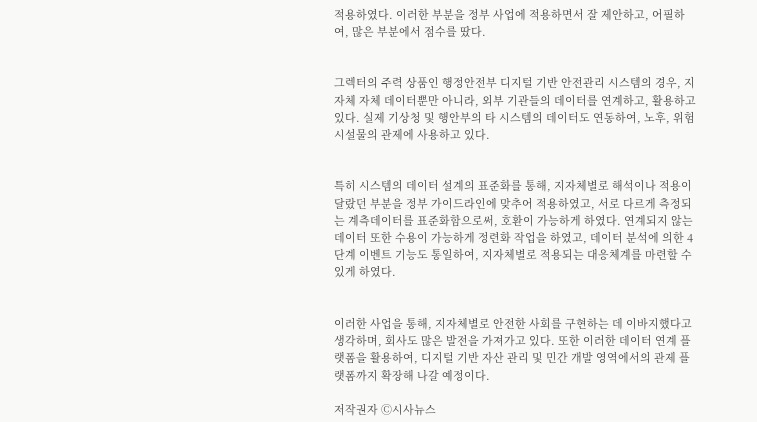적용하였다. 이러한 부분을 정부 사업에 적용하면서 잘 제안하고, 어필하여, 많은 부분에서 점수를 땄다.


그렉터의 주력 상품인 행정안전부 디지털 기반 안전관리 시스템의 경우, 지자체 자체 데이터뿐만 아니라, 외부 기관들의 데이터를 연계하고, 활용하고 있다. 실제 기상청 및 행안부의 타 시스템의 데이터도 연동하여, 노후, 위험시설물의 관제에 사용하고 있다.


특히 시스템의 데이터 설계의 표준화를 통해, 지자체별로 해석이나 적용이 달랐던 부분을 정부 가이드라인에 맞추어 적용하였고, 서로 다르게 측정되는 계측데이터를 표준화함으로써, 호환이 가능하게 하였다. 연계되지 않는 데이터 또한 수용이 가능하게 정련화 작업을 하였고, 데이터 분석에 의한 4단계 이벤트 기능도 통일하여, 지자체별로 적용되는 대응체계를 마련할 수 있게 하였다.


이러한 사업을 통해, 지자체별로 안전한 사회를 구현하는 데 이바지했다고 생각하며, 회사도 많은 발전을 가져가고 있다. 또한 이러한 데이터 연계 플랫폼을 활용하여, 디지털 기반 자산 관리 및 민간 개발 영역에서의 관제 플랫폼까지 확장해 나갈 예정이다.

저작권자 Ⓒ시사뉴스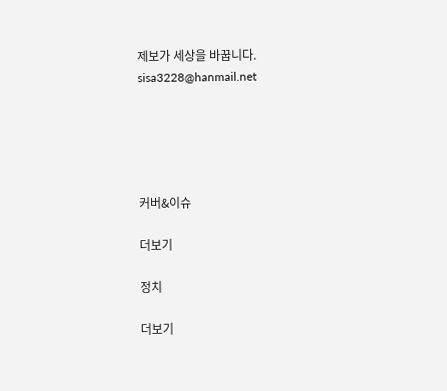제보가 세상을 바꿉니다.
sisa3228@hanmail.net





커버&이슈

더보기

정치

더보기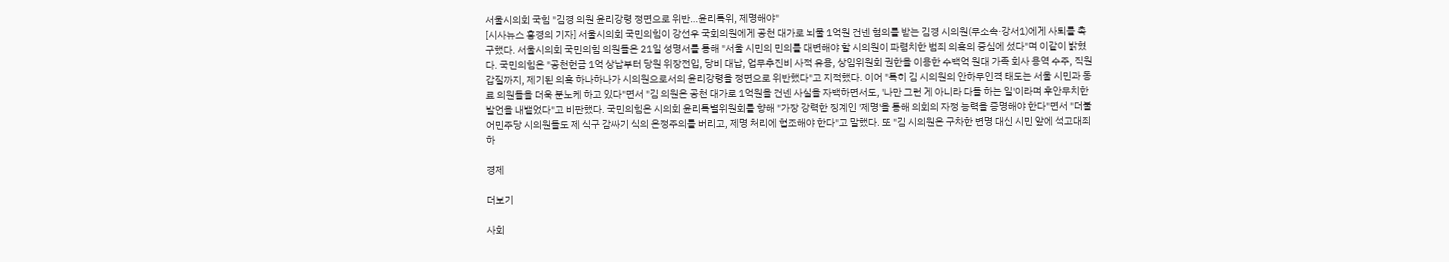서울시의회 국힘 "김경 의원 윤리강령 정면으로 위반…윤리특위, 제명해야"
[시사뉴스 홍경의 기자] 서울시의회 국민의힘이 강선우 국회의원에게 공천 대가로 뇌물 1억원 건넨 혐의를 받는 김경 시의원(무소속·강서1)에게 사퇴를 촉구했다. 서울시의회 국민의힘 의원들은 21일 성명서를 통해 "서울 시민의 민의를 대변해야 할 시의원이 파렴치한 범죄 의혹의 중심에 섰다"며 이같이 밝혔다. 국민의힘은 "공천헌금 1억 상납부터 당원 위장전입, 당비 대납, 업무추진비 사적 유용, 상임위원회 권한을 이용한 수백억 원대 가족 회사 용역 수주, 직원 갑질까지, 제기된 의혹 하나하나가 시의원으로서의 윤리강령을 정면으로 위반했다"고 지적했다. 이어 "특히 김 시의원의 안하무인격 태도는 서울 시민과 동료 의원들을 더욱 분노케 하고 있다"면서 "김 의원은 공천 대가로 1억원을 건넨 사실을 자백하면서도, '나만 그런 게 아니라 다들 하는 일'이라며 후안무치한 발언을 내뱉었다"고 비판했다. 국민의힘은 시의회 윤리특별위원회를 향해 "가장 강력한 징계인 '제명'을 통해 의회의 자정 능력을 증명해야 한다"면서 "더불어민주당 시의원들도 제 식구 감싸기 식의 온정주의를 버리고, 제명 처리에 협조해야 한다"고 말했다. 또 "김 시의원은 구차한 변명 대신 시민 앞에 석고대죄하

경제

더보기

사회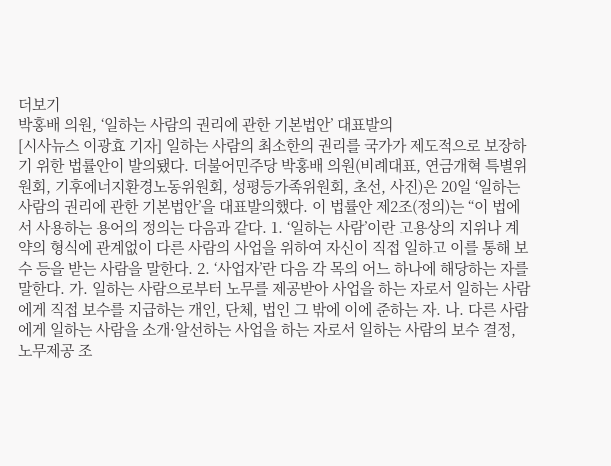더보기
박홍배 의원, ‘일하는 사람의 권리에 관한 기본법안’ 대표발의
[시사뉴스 이광효 기자] 일하는 사람의 최소한의 권리를 국가가 제도적으로 보장하기 위한 법률안이 발의됐다. 더불어민주당 박홍배 의원(비례대표, 연금개혁 특별위원회, 기후에너지환경노동위원회, 성평등가족위원회, 초선, 사진)은 20일 ‘일하는 사람의 권리에 관한 기본법안’을 대표발의했다. 이 법률안 제2조(정의)는 “이 법에서 사용하는 용어의 정의는 다음과 같다. 1. ‘일하는 사람’이란 고용상의 지위나 계약의 형식에 관계없이 다른 사람의 사업을 위하여 자신이 직접 일하고 이를 통해 보수 등을 받는 사람을 말한다. 2. ‘사업자’란 다음 각 목의 어느 하나에 해당하는 자를 말한다. 가. 일하는 사람으로부터 노무를 제공받아 사업을 하는 자로서 일하는 사람에게 직접 보수를 지급하는 개인, 단체, 법인 그 밖에 이에 준하는 자. 나. 다른 사람에게 일하는 사람을 소개·알선하는 사업을 하는 자로서 일하는 사람의 보수 결정, 노무제공 조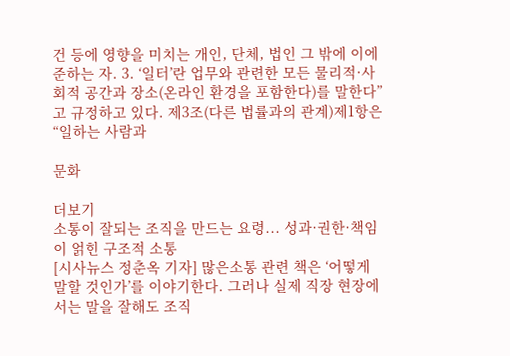건 등에 영향을 미치는 개인, 단체, 법인 그 밖에 이에 준하는 자. 3. ‘일터’란 업무와 관련한 모든 물리적·사회적 공간과 장소(온라인 환경을 포함한다)를 말한다”고 규정하고 있다. 제3조(다른 법률과의 관계)제1항은 “일하는 사람과

문화

더보기
소통이 잘되는 조직을 만드는 요령... 성과·권한·책임이 얽힌 구조적 소통
[시사뉴스 정춘옥 기자] 많은소통 관련 책은 ‘어떻게 말할 것인가’를 이야기한다. 그러나 실제 직장 현장에서는 말을 잘해도 조직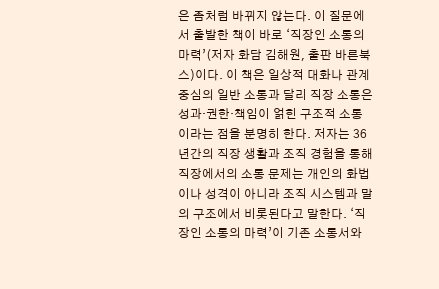은 좀처럼 바뀌지 않는다. 이 질문에서 출발한 책이 바로 ‘직장인 소통의 마력’(저자 화담 김해원, 출판 바른북스)이다. 이 책은 일상적 대화나 관계 중심의 일반 소통과 달리 직장 소통은 성과·권한·책임이 얽힌 구조적 소통이라는 점을 분명히 한다. 저자는 36년간의 직장 생활과 조직 경험을 통해 직장에서의 소통 문제는 개인의 화법이나 성격이 아니라 조직 시스템과 말의 구조에서 비롯된다고 말한다. ‘직장인 소통의 마력’이 기존 소통서와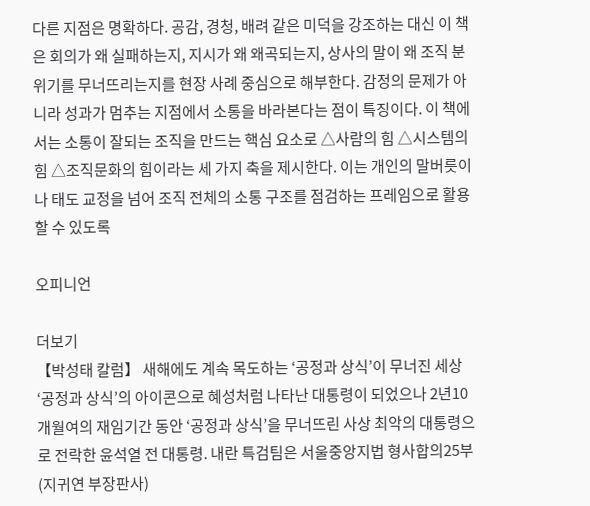다른 지점은 명확하다. 공감, 경청, 배려 같은 미덕을 강조하는 대신 이 책은 회의가 왜 실패하는지, 지시가 왜 왜곡되는지, 상사의 말이 왜 조직 분위기를 무너뜨리는지를 현장 사례 중심으로 해부한다. 감정의 문제가 아니라 성과가 멈추는 지점에서 소통을 바라본다는 점이 특징이다. 이 책에서는 소통이 잘되는 조직을 만드는 핵심 요소로 △사람의 힘 △시스템의 힘 △조직문화의 힘이라는 세 가지 축을 제시한다. 이는 개인의 말버릇이나 태도 교정을 넘어 조직 전체의 소통 구조를 점검하는 프레임으로 활용할 수 있도록

오피니언

더보기
【박성태 칼럼】 새해에도 계속 목도하는 ‘공정과 상식’이 무너진 세상
‘공정과 상식’의 아이콘으로 혜성처럼 나타난 대통령이 되었으나 2년10개월여의 재임기간 동안 ‘공정과 상식’을 무너뜨린 사상 최악의 대통령으로 전락한 윤석열 전 대통령. 내란 특검팀은 서울중앙지법 형사합의25부(지귀연 부장판사)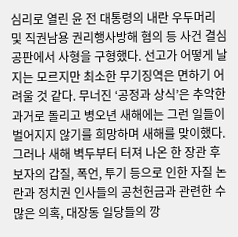심리로 열린 윤 전 대통령의 내란 우두머리 및 직권남용 권리행사방해 혐의 등 사건 결심공판에서 사형을 구형했다. 선고가 어떻게 날 지는 모르지만 최소한 무기징역은 면하기 어려울 것 같다. 무너진 ‘공정과 상식’은 추악한 과거로 돌리고 병오년 새해에는 그런 일들이 벌어지지 않기를 희망하며 새해를 맞이했다. 그러나 새해 벽두부터 터져 나온 한 장관 후보자의 갑질, 폭언, 투기 등으로 인한 자질 논란과 정치권 인사들의 공천헌금과 관련한 수많은 의혹, 대장동 일당들의 깡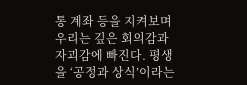통 계좌 등을 지켜보며 우리는 깊은 회의감과 자괴감에 빠진다. 평생을 ‘공정과 상식’이라는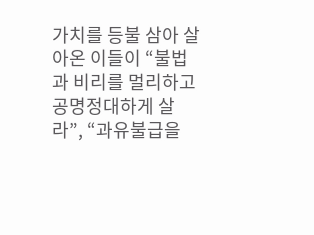가치를 등불 삼아 살아온 이들이 “불법과 비리를 멀리하고 공명정대하게 살라”, “과유불급을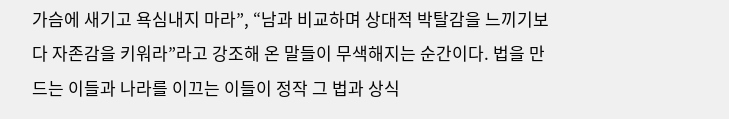가슴에 새기고 욕심내지 마라”, “남과 비교하며 상대적 박탈감을 느끼기보다 자존감을 키워라”라고 강조해 온 말들이 무색해지는 순간이다. 법을 만드는 이들과 나라를 이끄는 이들이 정작 그 법과 상식